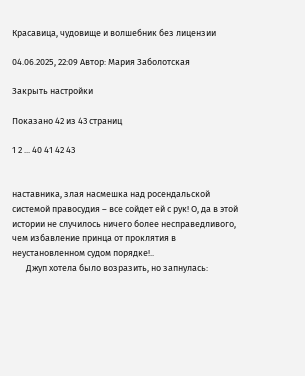Красавица, чудовище и волшебник без лицензии

04.06.2025, 22:09 Автор: Мария Заболотская

Закрыть настройки

Показано 42 из 43 страниц

1 2 ... 40 41 42 43


наставника, злая насмешка над росендальской системой правосудия – все сойдет ей с рук! О, да в этой истории не случилось ничего более несправедливого, чем избавление принца от проклятия в неустановленном судом порядке!..
       Джуп хотела было возразить, но запнулась: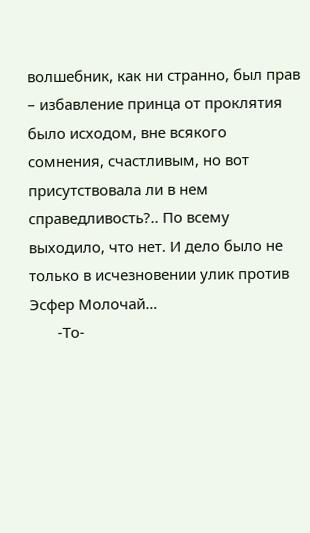волшебник, как ни странно, был прав – избавление принца от проклятия было исходом, вне всякого сомнения, счастливым, но вот присутствовала ли в нем справедливость?.. По всему выходило, что нет. И дело было не только в исчезновении улик против Эсфер Молочай…
       -То-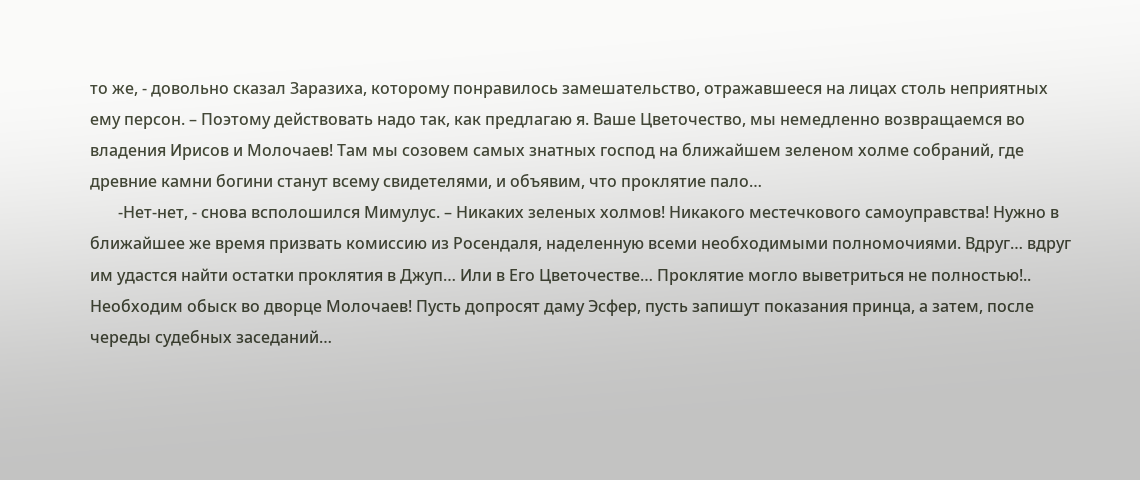то же, - довольно сказал Заразиха, которому понравилось замешательство, отражавшееся на лицах столь неприятных ему персон. – Поэтому действовать надо так, как предлагаю я. Ваше Цветочество, мы немедленно возвращаемся во владения Ирисов и Молочаев! Там мы созовем самых знатных господ на ближайшем зеленом холме собраний, где древние камни богини станут всему свидетелями, и объявим, что проклятие пало…
       -Нет-нет, - снова всполошился Мимулус. – Никаких зеленых холмов! Никакого местечкового самоуправства! Нужно в ближайшее же время призвать комиссию из Росендаля, наделенную всеми необходимыми полномочиями. Вдруг… вдруг им удастся найти остатки проклятия в Джуп… Или в Его Цветочестве… Проклятие могло выветриться не полностью!.. Необходим обыск во дворце Молочаев! Пусть допросят даму Эсфер, пусть запишут показания принца, а затем, после череды судебных заседаний…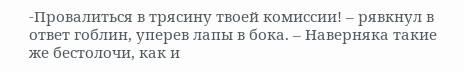-Провалиться в трясину твоей комиссии! – рявкнул в ответ гоблин, уперев лапы в бока. – Наверняка такие же бестолочи, как и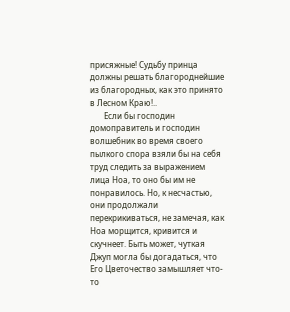присяжные! Судьбу принца должны решать благороднейшие из благородных, как это принято в Лесном Краю!..
       Если бы господин домоправитель и господин волшебник во время своего пылкого спора взяли бы на себя труд следить за выражением лица Ноа, то оно бы им не понравилось. Но, к несчастью, они продолжали перекрикиваться, не замечая, как Ноа морщится, кривится и скучнеет. Быть может, чуткая Джуп могла бы догадаться, что Его Цветочество замышляет что-то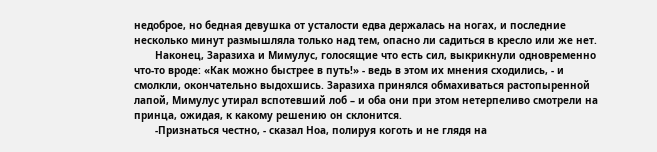недоброе, но бедная девушка от усталости едва держалась на ногах, и последние несколько минут размышляла только над тем, опасно ли садиться в кресло или же нет.
       Наконец, Заразиха и Мимулус, голосящие что есть сил, выкрикнули одновременно что-то вроде: «Как можно быстрее в путь!» - ведь в этом их мнения сходились, - и смолкли, окончательно выдохшись. Заразиха принялся обмахиваться растопыренной лапой, Мимулус утирал вспотевший лоб – и оба они при этом нетерпеливо смотрели на принца, ожидая, к какому решению он склонится.
       -Признаться честно, - сказал Ноа, полируя коготь и не глядя на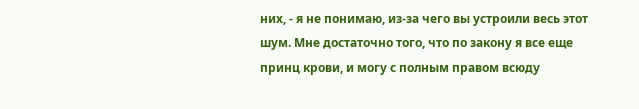них, - я не понимаю, из-за чего вы устроили весь этот шум. Мне достаточно того, что по закону я все еще принц крови, и могу с полным правом всюду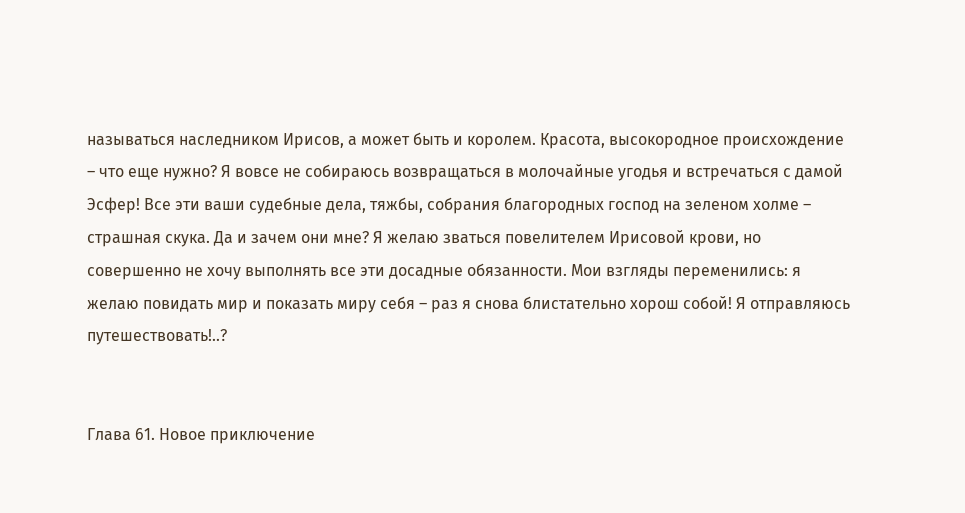называться наследником Ирисов, а может быть и королем. Красота, высокородное происхождение – что еще нужно? Я вовсе не собираюсь возвращаться в молочайные угодья и встречаться с дамой Эсфер! Все эти ваши судебные дела, тяжбы, собрания благородных господ на зеленом холме – страшная скука. Да и зачем они мне? Я желаю зваться повелителем Ирисовой крови, но совершенно не хочу выполнять все эти досадные обязанности. Мои взгляды переменились: я желаю повидать мир и показать миру себя – раз я снова блистательно хорош собой! Я отправляюсь путешествовать!..?


Глава 61. Новое приключение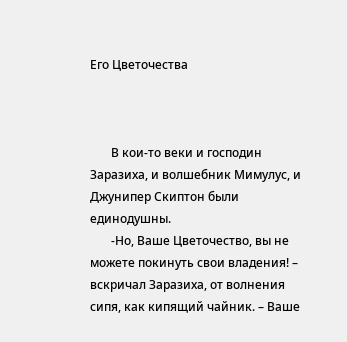Его Цветочества



       В кои-то веки и господин Заразиха, и волшебник Мимулус, и Джунипер Скиптон были единодушны.
       -Но, Ваше Цветочество, вы не можете покинуть свои владения! – вскричал Заразиха, от волнения сипя, как кипящий чайник. – Ваше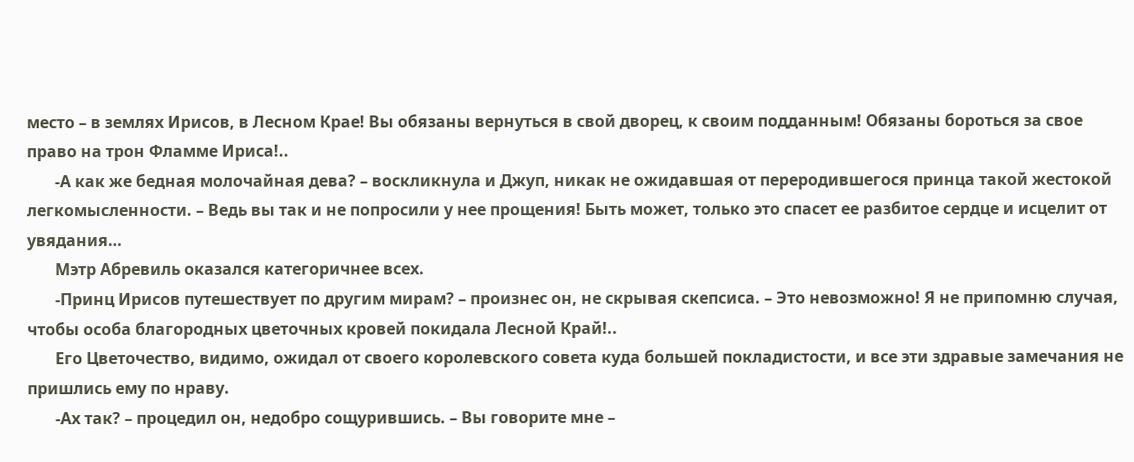место – в землях Ирисов, в Лесном Крае! Вы обязаны вернуться в свой дворец, к своим подданным! Обязаны бороться за свое право на трон Фламме Ириса!..
       -А как же бедная молочайная дева? – воскликнула и Джуп, никак не ожидавшая от переродившегося принца такой жестокой легкомысленности. – Ведь вы так и не попросили у нее прощения! Быть может, только это спасет ее разбитое сердце и исцелит от увядания…
       Мэтр Абревиль оказался категоричнее всех.
       -Принц Ирисов путешествует по другим мирам? – произнес он, не скрывая скепсиса. – Это невозможно! Я не припомню случая, чтобы особа благородных цветочных кровей покидала Лесной Край!..
       Его Цветочество, видимо, ожидал от своего королевского совета куда большей покладистости, и все эти здравые замечания не пришлись ему по нраву.
       -Ах так? – процедил он, недобро сощурившись. – Вы говорите мне –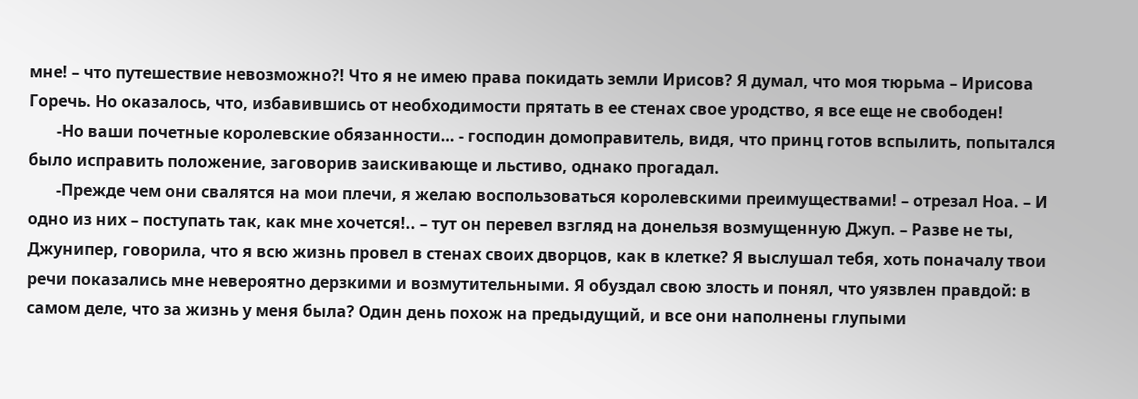мне! – что путешествие невозможно?! Что я не имею права покидать земли Ирисов? Я думал, что моя тюрьма – Ирисова Горечь. Но оказалось, что, избавившись от необходимости прятать в ее стенах свое уродство, я все еще не свободен!
       -Но ваши почетные королевские обязанности… - господин домоправитель, видя, что принц готов вспылить, попытался было исправить положение, заговорив заискивающе и льстиво, однако прогадал.
       -Прежде чем они свалятся на мои плечи, я желаю воспользоваться королевскими преимуществами! – отрезал Ноа. – И одно из них – поступать так, как мне хочется!.. – тут он перевел взгляд на донельзя возмущенную Джуп. – Разве не ты, Джунипер, говорила, что я всю жизнь провел в стенах своих дворцов, как в клетке? Я выслушал тебя, хоть поначалу твои речи показались мне невероятно дерзкими и возмутительными. Я обуздал свою злость и понял, что уязвлен правдой: в самом деле, что за жизнь у меня была? Один день похож на предыдущий, и все они наполнены глупыми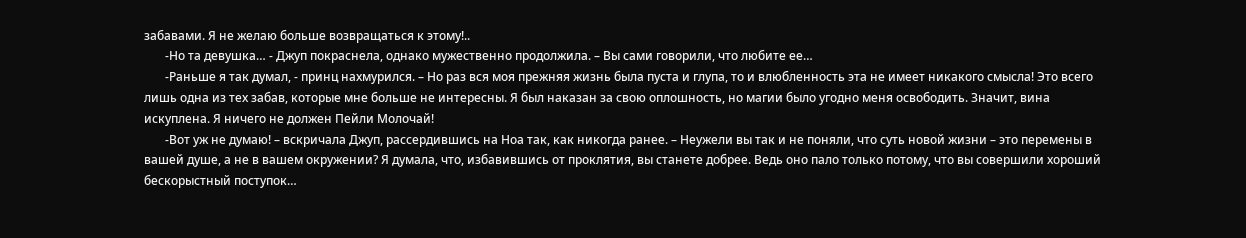забавами. Я не желаю больше возвращаться к этому!..
       -Но та девушка… - Джуп покраснела, однако мужественно продолжила. – Вы сами говорили, что любите ее…
       -Раньше я так думал, - принц нахмурился. – Но раз вся моя прежняя жизнь была пуста и глупа, то и влюбленность эта не имеет никакого смысла! Это всего лишь одна из тех забав, которые мне больше не интересны. Я был наказан за свою оплошность, но магии было угодно меня освободить. Значит, вина искуплена. Я ничего не должен Пейли Молочай!
       -Вот уж не думаю! – вскричала Джуп, рассердившись на Ноа так, как никогда ранее. – Неужели вы так и не поняли, что суть новой жизни – это перемены в вашей душе, а не в вашем окружении? Я думала, что, избавившись от проклятия, вы станете добрее. Ведь оно пало только потому, что вы совершили хороший бескорыстный поступок…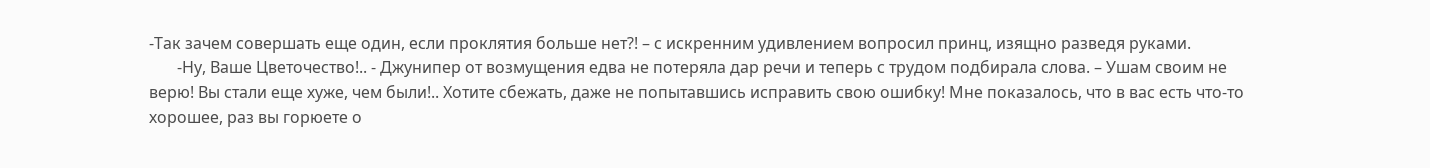-Так зачем совершать еще один, если проклятия больше нет?! – с искренним удивлением вопросил принц, изящно разведя руками.
       -Ну, Ваше Цветочество!.. - Джунипер от возмущения едва не потеряла дар речи и теперь с трудом подбирала слова. – Ушам своим не верю! Вы стали еще хуже, чем были!.. Хотите сбежать, даже не попытавшись исправить свою ошибку! Мне показалось, что в вас есть что-то хорошее, раз вы горюете о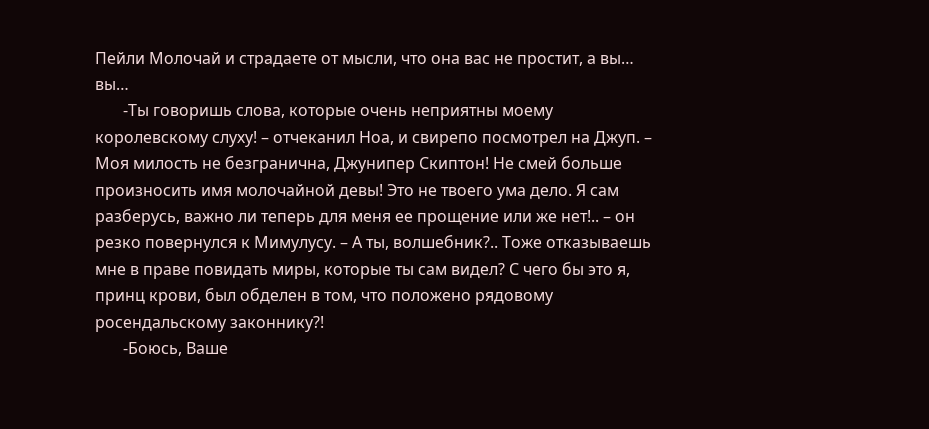Пейли Молочай и страдаете от мысли, что она вас не простит, а вы… вы…
       -Ты говоришь слова, которые очень неприятны моему королевскому слуху! – отчеканил Ноа, и свирепо посмотрел на Джуп. – Моя милость не безгранична, Джунипер Скиптон! Не смей больше произносить имя молочайной девы! Это не твоего ума дело. Я сам разберусь, важно ли теперь для меня ее прощение или же нет!.. – он резко повернулся к Мимулусу. – А ты, волшебник?.. Тоже отказываешь мне в праве повидать миры, которые ты сам видел? С чего бы это я, принц крови, был обделен в том, что положено рядовому росендальскому законнику?!
       -Боюсь, Ваше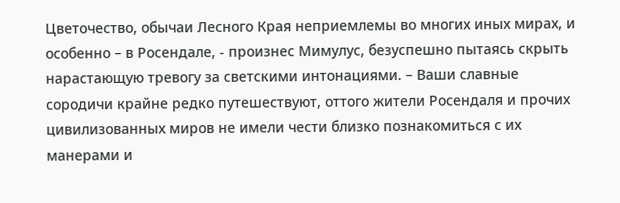Цветочество, обычаи Лесного Края неприемлемы во многих иных мирах, и особенно – в Росендале, - произнес Мимулус, безуспешно пытаясь скрыть нарастающую тревогу за светскими интонациями. – Ваши славные сородичи крайне редко путешествуют, оттого жители Росендаля и прочих цивилизованных миров не имели чести близко познакомиться с их манерами и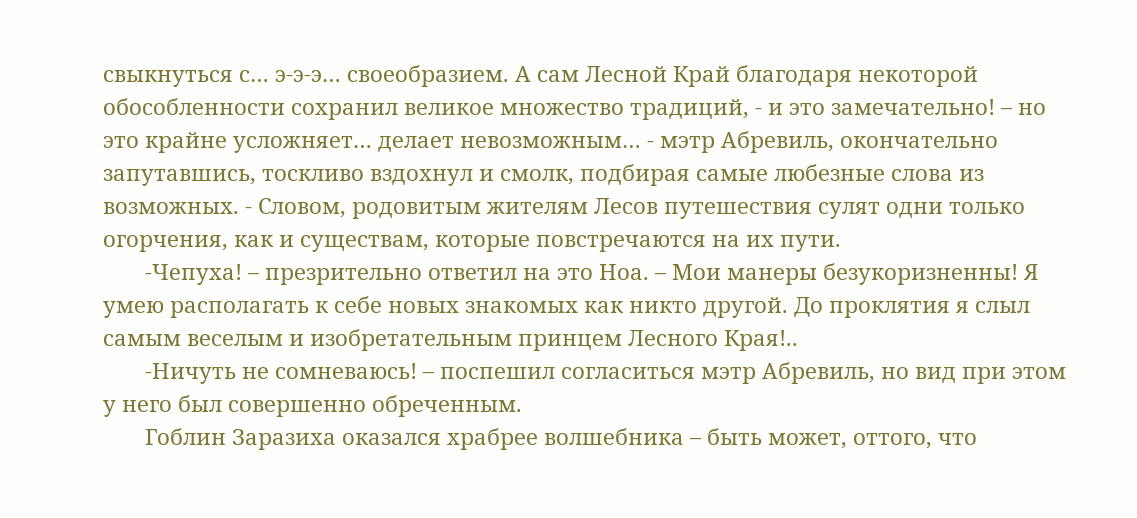свыкнуться с… э-э-э… своеобразием. А сам Лесной Край благодаря некоторой обособленности сохранил великое множество традиций, - и это замечательно! – но это крайне усложняет… делает невозможным… - мэтр Абревиль, окончательно запутавшись, тоскливо вздохнул и смолк, подбирая самые любезные слова из возможных. - Словом, родовитым жителям Лесов путешествия сулят одни только огорчения, как и существам, которые повстречаются на их пути.
       -Чепуха! – презрительно ответил на это Ноа. – Мои манеры безукоризненны! Я умею располагать к себе новых знакомых как никто другой. До проклятия я слыл самым веселым и изобретательным принцем Лесного Края!..
       -Ничуть не сомневаюсь! – поспешил согласиться мэтр Абревиль, но вид при этом у него был совершенно обреченным.
       Гоблин Заразиха оказался храбрее волшебника – быть может, оттого, что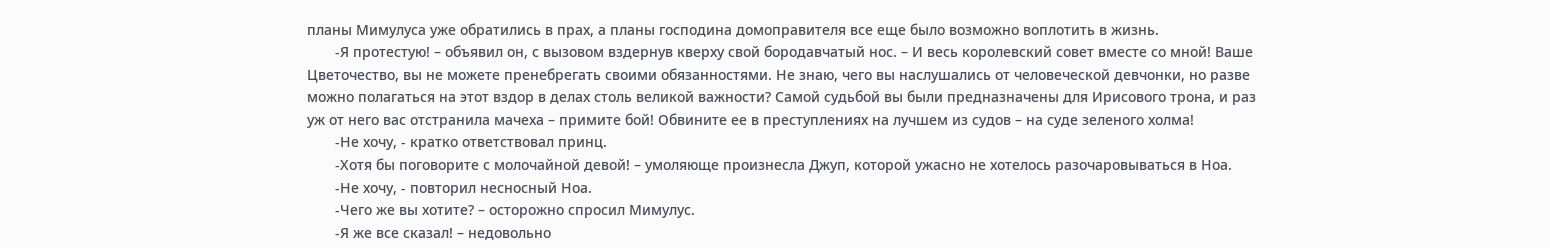планы Мимулуса уже обратились в прах, а планы господина домоправителя все еще было возможно воплотить в жизнь.
       -Я протестую! – объявил он, с вызовом вздернув кверху свой бородавчатый нос. – И весь королевский совет вместе со мной! Ваше Цветочество, вы не можете пренебрегать своими обязанностями. Не знаю, чего вы наслушались от человеческой девчонки, но разве можно полагаться на этот вздор в делах столь великой важности? Самой судьбой вы были предназначены для Ирисового трона, и раз уж от него вас отстранила мачеха – примите бой! Обвините ее в преступлениях на лучшем из судов – на суде зеленого холма!
       -Не хочу, - кратко ответствовал принц.
       -Хотя бы поговорите с молочайной девой! – умоляюще произнесла Джуп, которой ужасно не хотелось разочаровываться в Ноа.
       -Не хочу, - повторил несносный Ноа.
       -Чего же вы хотите? – осторожно спросил Мимулус.
       -Я же все сказал! – недовольно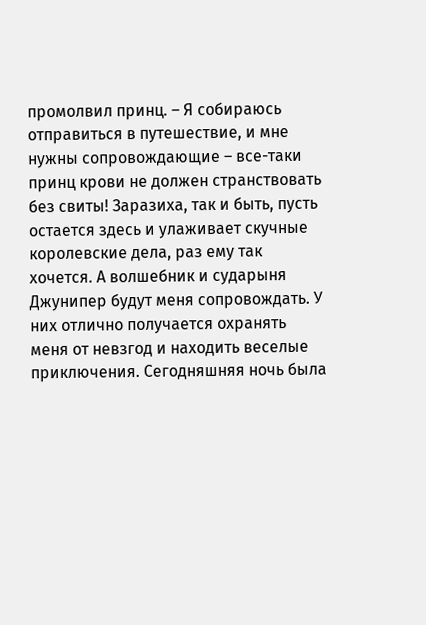промолвил принц. – Я собираюсь отправиться в путешествие, и мне нужны сопровождающие – все-таки принц крови не должен странствовать без свиты! Заразиха, так и быть, пусть остается здесь и улаживает скучные королевские дела, раз ему так хочется. А волшебник и сударыня Джунипер будут меня сопровождать. У них отлично получается охранять меня от невзгод и находить веселые приключения. Сегодняшняя ночь была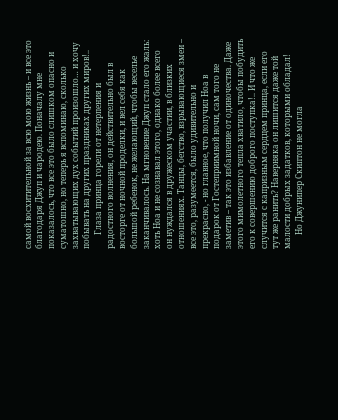самой восхитительной за всю мою жизнь – и все это благодаря Джуп и чародею. Поначалу мне показалось, что все это было слишком опасно и суматошно, но теперь я вспоминаю, сколько захватывающих дух событий произошло… и хочу побывать на других праздниках других миров!..
       Глаза принца горели от нетерпения и радостного волнения, он действительно был в восторге от ночной проделки, и вел себя как большой ребенок, не желающий, чтобы веселье заканчивалось. На мгновение Джуп стало его жаль: хоть Ноа и не сознавал этого, однако более всего он нуждался в дружеском участии, в близких отношениях. Танцы, бегство, взрывающиеся змеи – все это, разумеется, было удивительно и прекрасно, - но главное, что получил Ноа в подарок от Гостеприимной ночи, сам того не заметив – так это избавление от одиночества. Даже этого мимолетного тепла хватило, чтобы побудить его к совершению доброго поступка!.. И что же случится с капризным сердцем принца, если его тут же ранить? Наверняка он лишится даже той малости добрых задатков, которыми обладал!
       Но Джунипер Скиптон не могла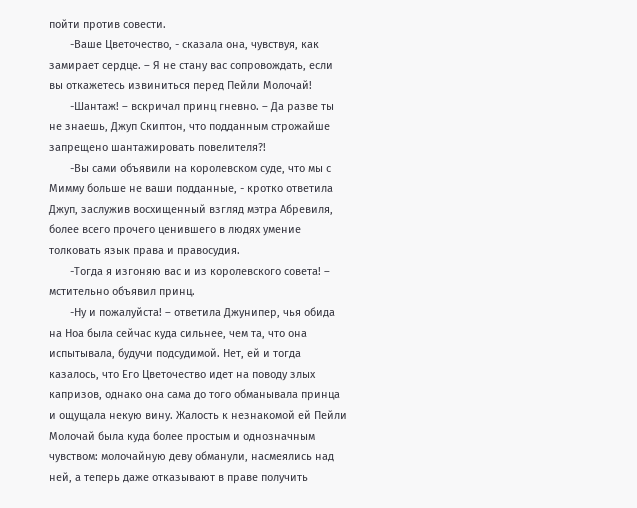пойти против совести.
       -Ваше Цветочество, - сказала она, чувствуя, как замирает сердце. – Я не стану вас сопровождать, если вы откажетесь извиниться перед Пейли Молочай!
       -Шантаж! – вскричал принц гневно. – Да разве ты не знаешь, Джуп Скиптон, что подданным строжайше запрещено шантажировать повелителя?!
       -Вы сами объявили на королевском суде, что мы с Мимму больше не ваши подданные, - кротко ответила Джуп, заслужив восхищенный взгляд мэтра Абревиля, более всего прочего ценившего в людях умение толковать язык права и правосудия.
       -Тогда я изгоняю вас и из королевского совета! – мстительно объявил принц.
       -Ну и пожалуйста! – ответила Джунипер, чья обида на Ноа была сейчас куда сильнее, чем та, что она испытывала, будучи подсудимой. Нет, ей и тогда казалось, что Его Цветочество идет на поводу злых капризов, однако она сама до того обманывала принца и ощущала некую вину. Жалость к незнакомой ей Пейли Молочай была куда более простым и однозначным чувством: молочайную деву обманули, насмеялись над ней, а теперь даже отказывают в праве получить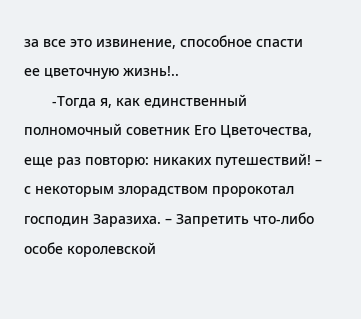за все это извинение, способное спасти ее цветочную жизнь!..
       -Тогда я, как единственный полномочный советник Его Цветочества, еще раз повторю: никаких путешествий! – с некоторым злорадством пророкотал господин Заразиха. – Запретить что-либо особе королевской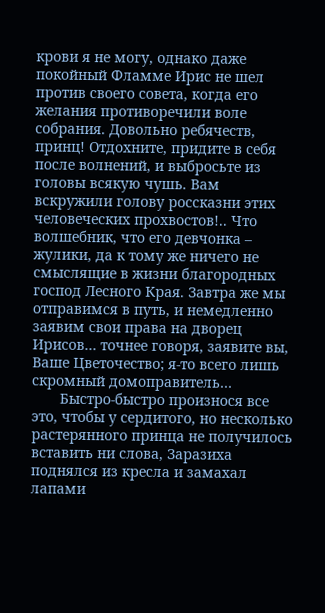крови я не могу, однако даже покойный Фламме Ирис не шел против своего совета, когда его желания противоречили воле собрания. Довольно ребячеств, принц! Отдохните, придите в себя после волнений, и выбросьте из головы всякую чушь. Вам вскружили голову россказни этих человеческих прохвостов!.. Что волшебник, что его девчонка – жулики, да к тому же ничего не смыслящие в жизни благородных господ Лесного Края. Завтра же мы отправимся в путь, и немедленно заявим свои права на дворец Ирисов… точнее говоря, заявите вы, Ваше Цветочество; я-то всего лишь скромный домоправитель…
       Быстро-быстро произнося все это, чтобы у сердитого, но несколько растерянного принца не получилось вставить ни слова, Заразиха поднялся из кресла и замахал лапами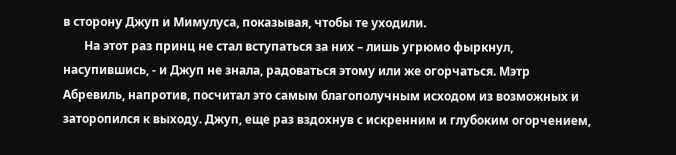в сторону Джуп и Мимулуса, показывая, чтобы те уходили.
       На этот раз принц не стал вступаться за них – лишь угрюмо фыркнул, насупившись, - и Джуп не знала, радоваться этому или же огорчаться. Мэтр Абревиль, напротив, посчитал это самым благополучным исходом из возможных и заторопился к выходу. Джуп, еще раз вздохнув с искренним и глубоким огорчением,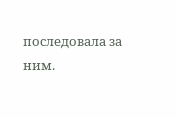последовала за ним.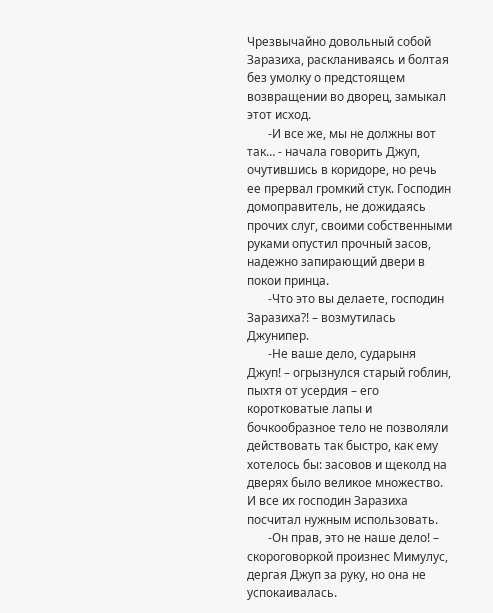Чрезвычайно довольный собой Заразиха, раскланиваясь и болтая без умолку о предстоящем возвращении во дворец, замыкал этот исход.
       -И все же, мы не должны вот так… - начала говорить Джуп, очутившись в коридоре, но речь ее прервал громкий стук. Господин домоправитель, не дожидаясь прочих слуг, своими собственными руками опустил прочный засов, надежно запирающий двери в покои принца.
       -Что это вы делаете, господин Заразиха?! – возмутилась Джунипер.
       -Не ваше дело, сударыня Джуп! – огрызнулся старый гоблин, пыхтя от усердия – его коротковатые лапы и бочкообразное тело не позволяли действовать так быстро, как ему хотелось бы: засовов и щеколд на дверях было великое множество. И все их господин Заразиха посчитал нужным использовать.
       -Он прав, это не наше дело! – скороговоркой произнес Мимулус, дергая Джуп за руку, но она не успокаивалась.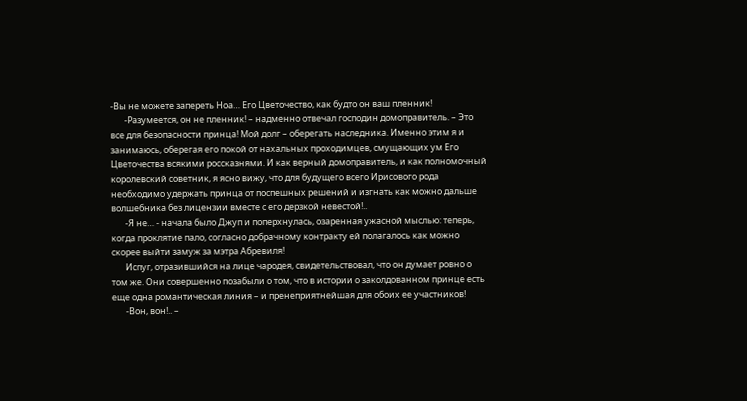-Вы не можете запереть Ноа… Его Цветочество, как будто он ваш пленник!
       -Разумеется, он не пленник! – надменно отвечал господин домоправитель. – Это все для безопасности принца! Мой долг – оберегать наследника. Именно этим я и занимаюсь, оберегая его покой от нахальных проходимцев, смущающих ум Его Цветочества всякими россказнями. И как верный домоправитель, и как полномочный королевский советник, я ясно вижу, что для будущего всего Ирисового рода необходимо удержать принца от поспешных решений и изгнать как можно дальше волшебника без лицензии вместе с его дерзкой невестой!..
       -Я не… - начала было Джуп и поперхнулась, озаренная ужасной мыслью: теперь, когда проклятие пало, согласно добрачному контракту ей полагалось как можно скорее выйти замуж за мэтра Абревиля!
       Испуг, отразившийся на лице чародея, свидетельствовал, что он думает ровно о том же. Они совершенно позабыли о том, что в истории о заколдованном принце есть еще одна романтическая линия – и пренеприятнейшая для обоих ее участников!
       -Вон, вон!.. –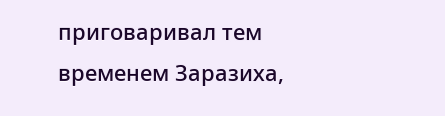приговаривал тем временем Заразиха,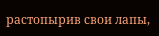растопырив свои лапы,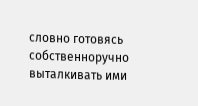словно готовясь собственноручно выталкивать ими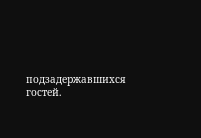подзадержавшихся гостей.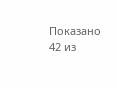Показано 42 из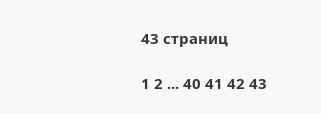43 страниц

1 2 ... 40 41 42 43